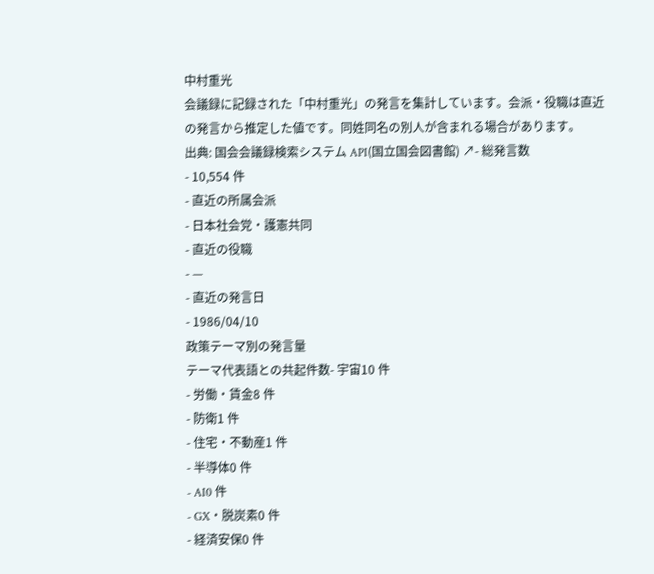中村重光
会議録に記録された「中村重光」の発言を集計しています。会派・役職は直近の発言から推定した値です。同姓同名の別人が含まれる場合があります。
出典: 国会会議録検索システム API(国立国会図書館) ↗- 総発言数
- 10,554 件
- 直近の所属会派
- 日本社会党・護憲共同
- 直近の役職
- —
- 直近の発言日
- 1986/04/10
政策テーマ別の発言量
テーマ代表語との共起件数- 宇宙10 件
- 労働・賃金8 件
- 防衛1 件
- 住宅・不動産1 件
- 半導体0 件
- AI0 件
- GX・脱炭素0 件
- 経済安保0 件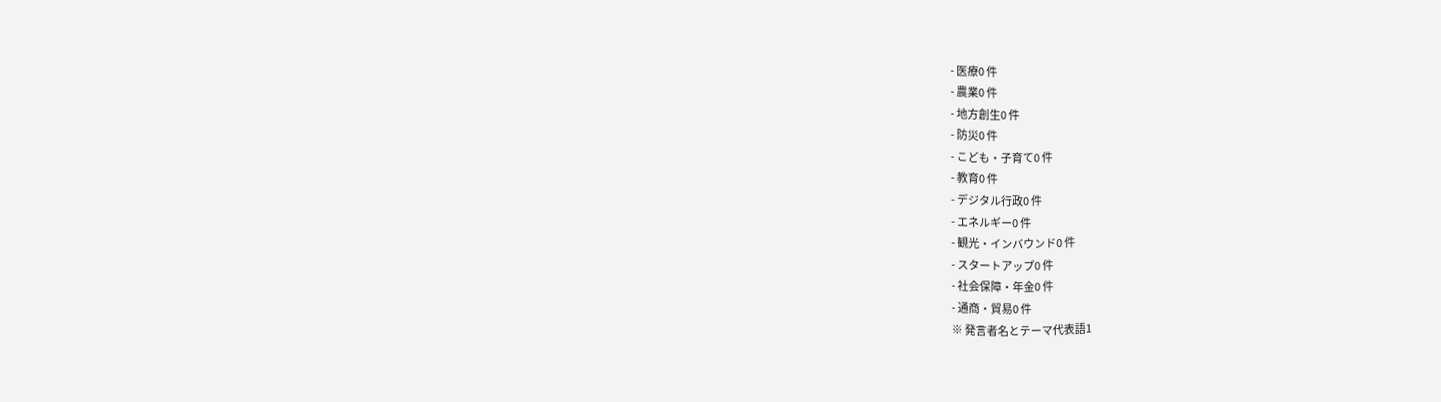- 医療0 件
- 農業0 件
- 地方創生0 件
- 防災0 件
- こども・子育て0 件
- 教育0 件
- デジタル行政0 件
- エネルギー0 件
- 観光・インバウンド0 件
- スタートアップ0 件
- 社会保障・年金0 件
- 通商・貿易0 件
※ 発言者名とテーマ代表語1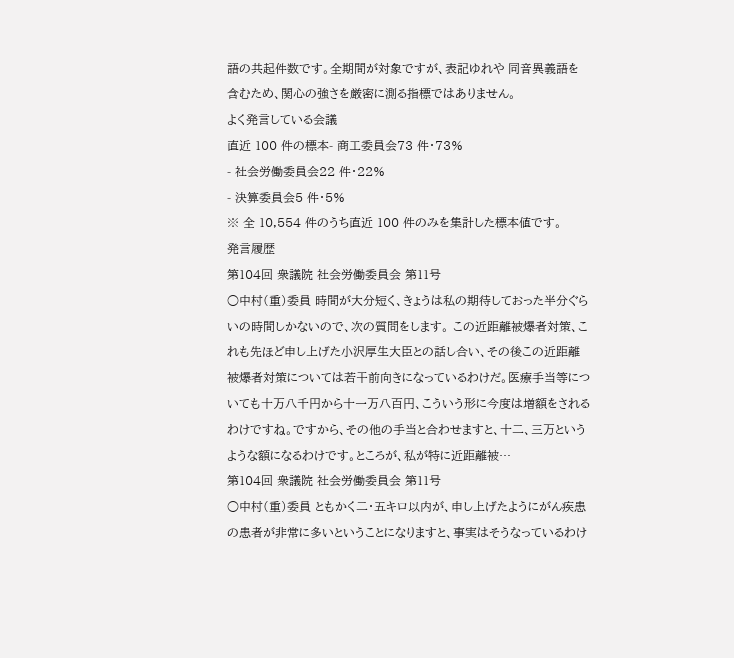語の共起件数です。全期間が対象ですが、表記ゆれや 同音異義語を含むため、関心の強さを厳密に測る指標ではありません。
よく発言している会議
直近 100 件の標本- 商工委員会73 件・73%
- 社会労働委員会22 件・22%
- 決算委員会5 件・5%
※ 全 10,554 件のうち直近 100 件のみを集計した標本値です。
発言履歴
第104回 衆議院 社会労働委員会 第11号
○中村(重)委員 時間が大分短く、きょうは私の期待しておった半分ぐらいの時間しかないので、次の質問をします。 この近距離被爆者対策、これも先ほど申し上げた小沢厚生大臣との話し合い、その後この近距離被爆者対策については若干前向きになっているわけだ。医療手当等についても十万八千円から十一万八百円、こういう形に今度は増額をされるわけですね。ですから、その他の手当と合わせますと、十二、三万というような額になるわけです。ところが、私が特に近距離被…
第104回 衆議院 社会労働委員会 第11号
○中村(重)委員 ともかく二・五キロ以内が、申し上げたようにがん疾患の患者が非常に多いということになりますと、事実はそうなっているわけ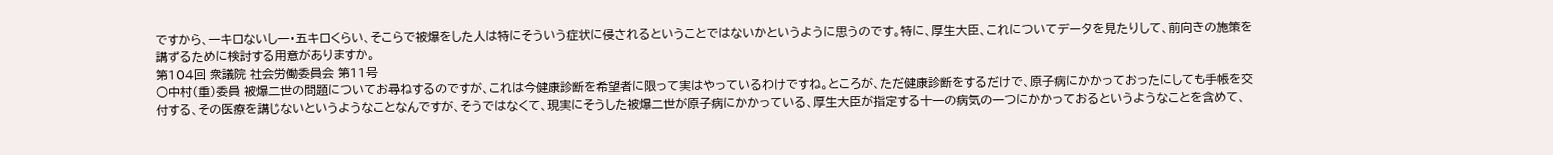ですから、一キロないし一・五キロくらい、そこらで被爆をした人は特にそういう症状に侵されるということではないかというように思うのです。特に、厚生大臣、これについてデータを見たりして、前向きの施策を講ずるために検討する用意がありますか。
第104回 衆議院 社会労働委員会 第11号
○中村(重)委員 被爆二世の問題についてお尋ねするのですが、これは今健康診断を希望者に限って実はやっているわけですね。ところが、ただ健康診断をするだけで、原子病にかかっておったにしても手帳を交付する、その医療を講じないというようなことなんですが、そうではなくて、現実にそうした被爆二世が原子病にかかっている、厚生大臣が指定する十一の病気の一つにかかっておるというようなことを含めて、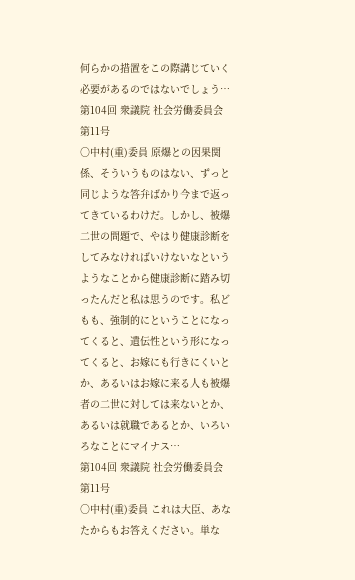何らかの措置をこの際講じていく必要があるのではないでしょう…
第104回 衆議院 社会労働委員会 第11号
○中村(重)委員 原爆との因果関係、そういうものはない、ずっと同じような答弁ばかり今まで返ってきているわけだ。しかし、被爆二世の問題で、やはり健康診断をしてみなければいけないなというようなことから健康診断に踏み切ったんだと私は思うのです。私どもも、強制的にということになってくると、遺伝性という形になってくると、お嫁にも行きにくいとか、あるいはお嫁に来る人も被爆者の二世に対しては来ないとか、あるいは就職であるとか、いろいろなことにマイナス…
第104回 衆議院 社会労働委員会 第11号
○中村(重)委員 これは大臣、あなたからもお答えください。単な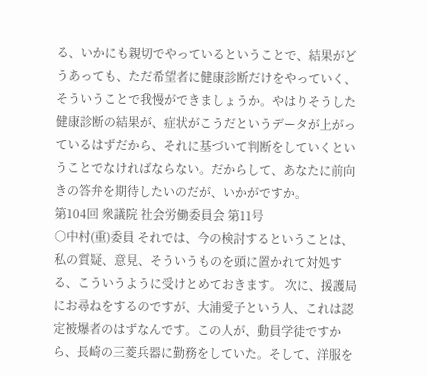る、いかにも親切でやっているということで、結果がどうあっても、ただ希望者に健康診断だけをやっていく、そういうことで我慢ができましょうか。やはりそうした健康診断の結果が、症状がこうだというデータが上がっているはずだから、それに基づいて判断をしていくということでなければならない。だからして、あなたに前向きの答弁を期待したいのだが、いかがですか。
第104回 衆議院 社会労働委員会 第11号
○中村(重)委員 それでは、今の検討するということは、私の質疑、意見、そういうものを頭に置かれて対処する、こういうように受けとめておきます。 次に、援護局にお尋ねをするのですが、大浦愛子という人、これは認定被爆者のはずなんです。この人が、動員学徒ですから、長崎の三菱兵器に勤務をしていた。そして、洋服を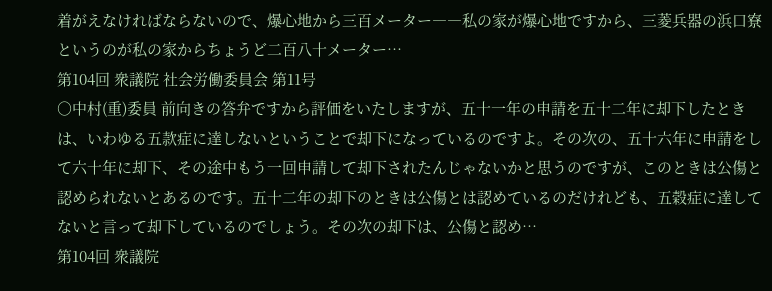着がえなければならないので、爆心地から三百メーター――私の家が爆心地ですから、三菱兵器の浜口寮というのが私の家からちょうど二百八十メーター…
第104回 衆議院 社会労働委員会 第11号
○中村(重)委員 前向きの答弁ですから評価をいたしますが、五十一年の申請を五十二年に却下したときは、いわゆる五款症に達しないということで却下になっているのですよ。その次の、五十六年に申請をして六十年に却下、その途中もう一回申請して却下されたんじゃないかと思うのですが、このときは公傷と認められないとあるのです。五十二年の却下のときは公傷とは認めているのだけれども、五穀症に達してないと言って却下しているのでしょう。その次の却下は、公傷と認め…
第104回 衆議院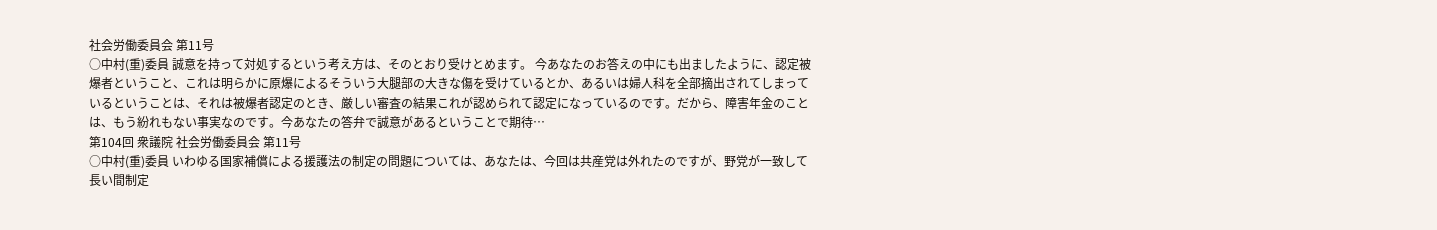社会労働委員会 第11号
○中村(重)委員 誠意を持って対処するという考え方は、そのとおり受けとめます。 今あなたのお答えの中にも出ましたように、認定被爆者ということ、これは明らかに原爆によるそういう大腿部の大きな傷を受けているとか、あるいは婦人科を全部摘出されてしまっているということは、それは被爆者認定のとき、厳しい審査の結果これが認められて認定になっているのです。だから、障害年金のことは、もう紛れもない事実なのです。今あなたの答弁で誠意があるということで期待…
第104回 衆議院 社会労働委員会 第11号
○中村(重)委員 いわゆる国家補償による援護法の制定の問題については、あなたは、今回は共産党は外れたのですが、野党が一致して長い間制定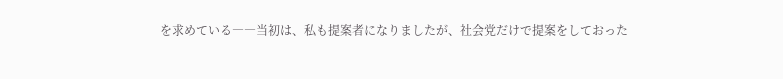を求めている――当初は、私も提案者になりましたが、社会党だけで提案をしておった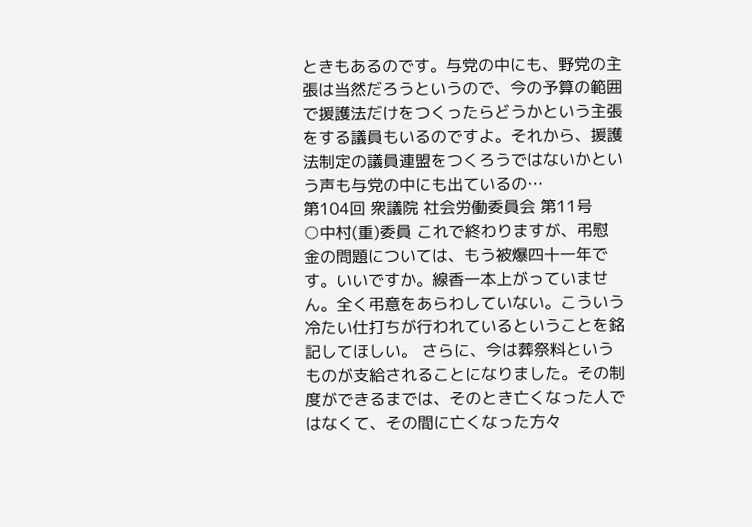ときもあるのです。与党の中にも、野党の主張は当然だろうというので、今の予算の範囲で援護法だけをつくったらどうかという主張をする議員もいるのですよ。それから、援護法制定の議員連盟をつくろうではないかという声も与党の中にも出ているの…
第104回 衆議院 社会労働委員会 第11号
○中村(重)委員 これで終わりますが、弔慰金の問題については、もう被爆四十一年です。いいですか。線香一本上がっていません。全く弔意をあらわしていない。こういう冷たい仕打ちが行われているということを銘記してほしい。 さらに、今は葬祭料というものが支給されることになりました。その制度ができるまでは、そのとき亡くなった人ではなくて、その間に亡くなった方々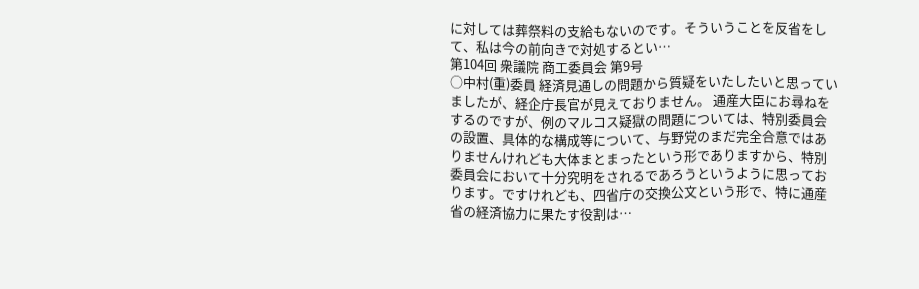に対しては葬祭料の支給もないのです。そういうことを反省をして、私は今の前向きで対処するとい…
第104回 衆議院 商工委員会 第9号
○中村(重)委員 経済見通しの問題から質疑をいたしたいと思っていましたが、経企庁長官が見えておりません。 通産大臣にお尋ねをするのですが、例のマルコス疑獄の問題については、特別委員会の設置、具体的な構成等について、与野党のまだ完全合意ではありませんけれども大体まとまったという形でありますから、特別委員会において十分究明をされるであろうというように思っております。ですけれども、四省庁の交換公文という形で、特に通産省の経済協力に果たす役割は…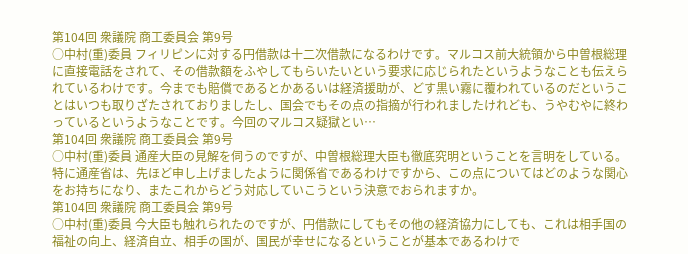第104回 衆議院 商工委員会 第9号
○中村(重)委員 フィリピンに対する円借款は十二次借款になるわけです。マルコス前大統領から中曽根総理に直接電話をされて、その借款額をふやしてもらいたいという要求に応じられたというようなことも伝えられているわけです。今までも賠償であるとかあるいは経済援助が、どす黒い霧に覆われているのだということはいつも取りざたされておりましたし、国会でもその点の指摘が行われましたけれども、うやむやに終わっているというようなことです。今回のマルコス疑獄とい…
第104回 衆議院 商工委員会 第9号
○中村(重)委員 通産大臣の見解を伺うのですが、中曽根総理大臣も徹底究明ということを言明をしている。特に通産省は、先ほど申し上げましたように関係省であるわけですから、この点についてはどのような関心をお持ちになり、またこれからどう対応していこうという決意でおられますか。
第104回 衆議院 商工委員会 第9号
○中村(重)委員 今大臣も触れられたのですが、円借款にしてもその他の経済協力にしても、これは相手国の福祉の向上、経済自立、相手の国が、国民が幸せになるということが基本であるわけで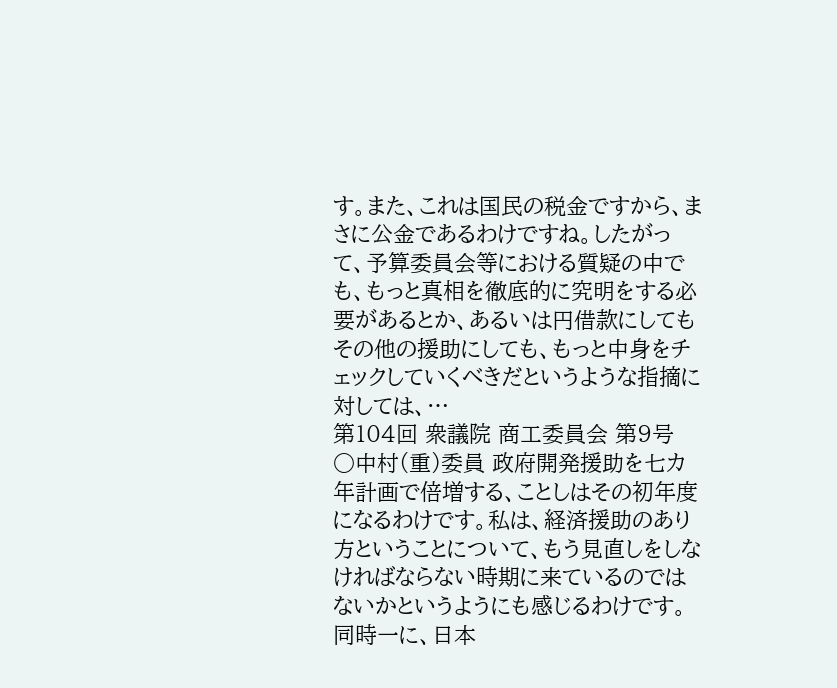す。また、これは国民の税金ですから、まさに公金であるわけですね。したがって、予算委員会等における質疑の中でも、もっと真相を徹底的に究明をする必要があるとか、あるいは円借款にしてもその他の援助にしても、もっと中身をチェックしていくべきだというような指摘に対しては、…
第104回 衆議院 商工委員会 第9号
○中村(重)委員 政府開発援助を七カ年計画で倍増する、ことしはその初年度になるわけです。私は、経済援助のあり方ということについて、もう見直しをしなければならない時期に来ているのではないかというようにも感じるわけです。同時一に、日本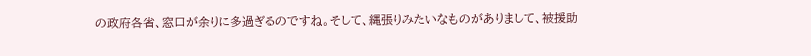の政府各省、窓口が余りに多過ぎるのですね。そして、縄張りみたいなものがありまして、被援助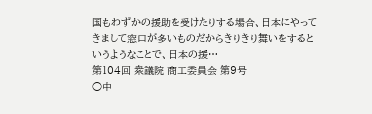国もわずかの援助を受けたりする場合、日本にやってきまして窓口が多いものだからきりきり舞いをするというようなことで、日本の援…
第104回 衆議院 商工委員会 第9号
○中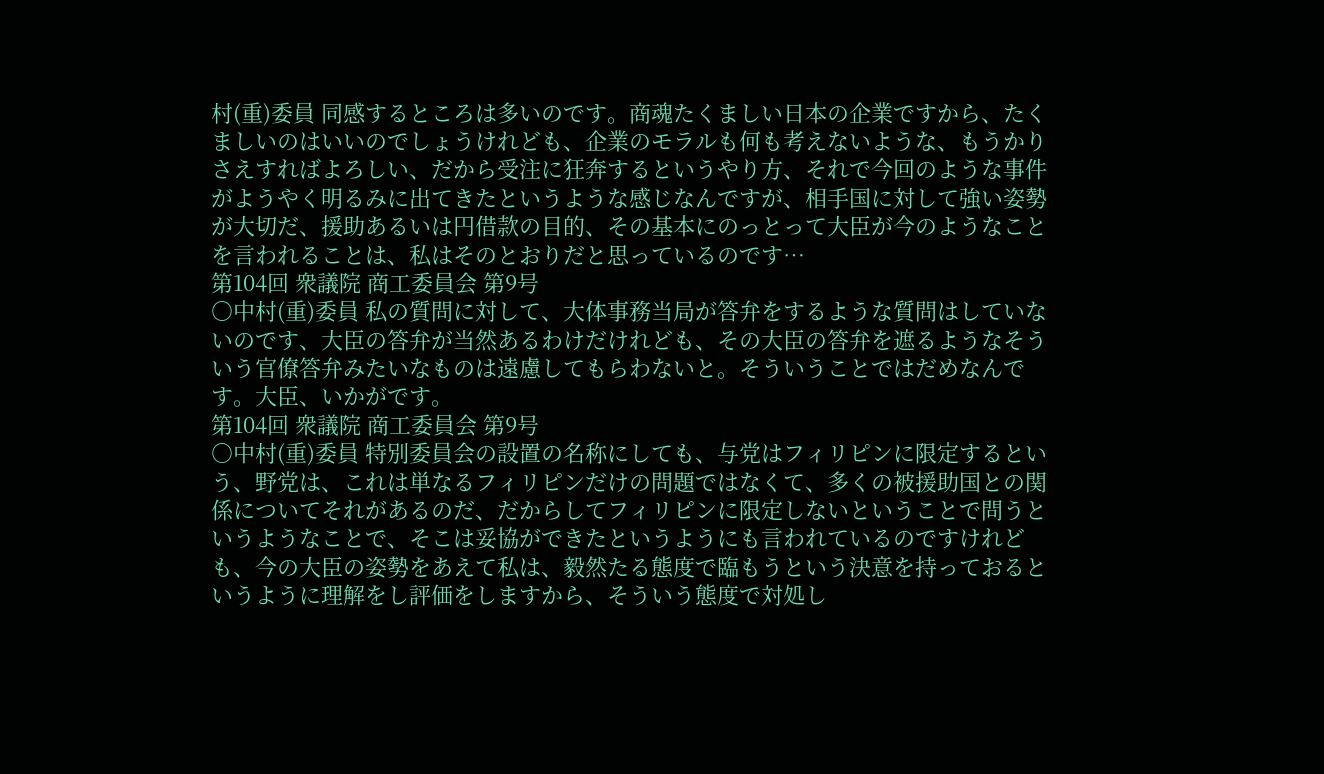村(重)委員 同感するところは多いのです。商魂たくましい日本の企業ですから、たくましいのはいいのでしょうけれども、企業のモラルも何も考えないような、もうかりさえすればよろしい、だから受注に狂奔するというやり方、それで今回のような事件がようやく明るみに出てきたというような感じなんですが、相手国に対して強い姿勢が大切だ、援助あるいは円借款の目的、その基本にのっとって大臣が今のようなことを言われることは、私はそのとおりだと思っているのです…
第104回 衆議院 商工委員会 第9号
○中村(重)委員 私の質問に対して、大体事務当局が答弁をするような質問はしていないのです、大臣の答弁が当然あるわけだけれども、その大臣の答弁を遮るようなそういう官僚答弁みたいなものは遠慮してもらわないと。そういうことではだめなんです。大臣、いかがです。
第104回 衆議院 商工委員会 第9号
○中村(重)委員 特別委員会の設置の名称にしても、与党はフィリピンに限定するという、野党は、これは単なるフィリピンだけの問題ではなくて、多くの被援助国との関係についてそれがあるのだ、だからしてフィリピンに限定しないということで問うというようなことで、そこは妥協ができたというようにも言われているのですけれども、今の大臣の姿勢をあえて私は、毅然たる態度で臨もうという決意を持っておるというように理解をし評価をしますから、そういう態度で対処し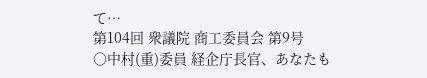て…
第104回 衆議院 商工委員会 第9号
○中村(重)委員 経企庁長官、あなたも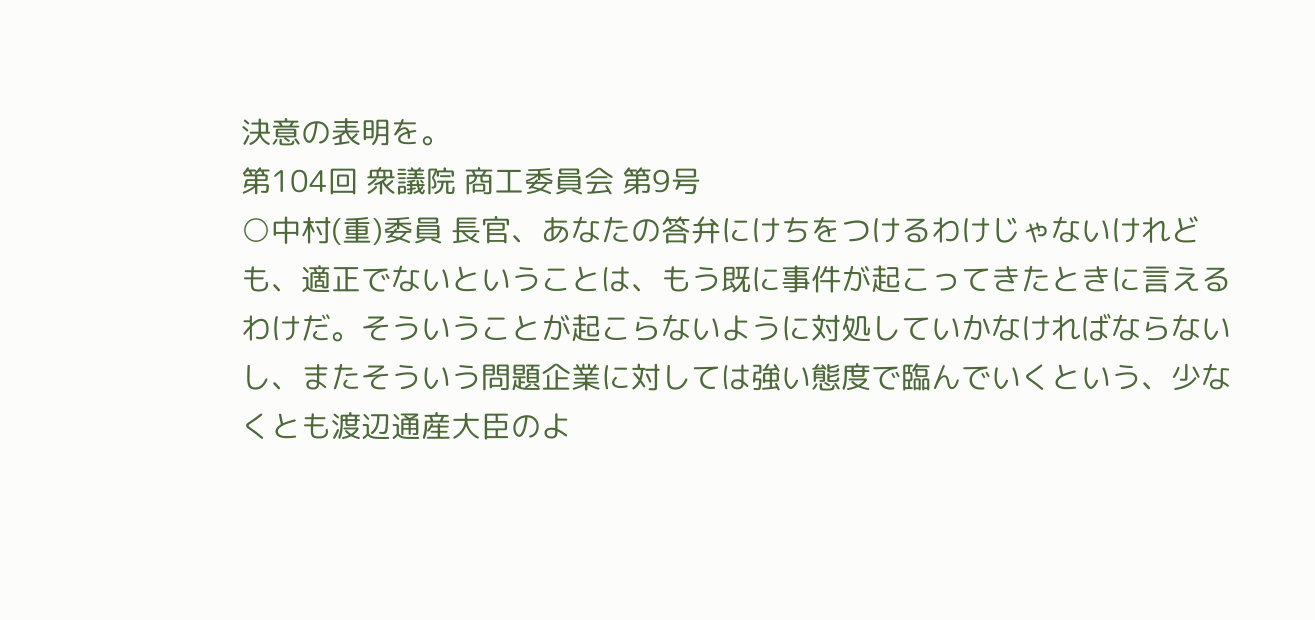決意の表明を。
第104回 衆議院 商工委員会 第9号
○中村(重)委員 長官、あなたの答弁にけちをつけるわけじゃないけれども、適正でないということは、もう既に事件が起こってきたときに言えるわけだ。そういうことが起こらないように対処していかなければならないし、またそういう問題企業に対しては強い態度で臨んでいくという、少なくとも渡辺通産大臣のよ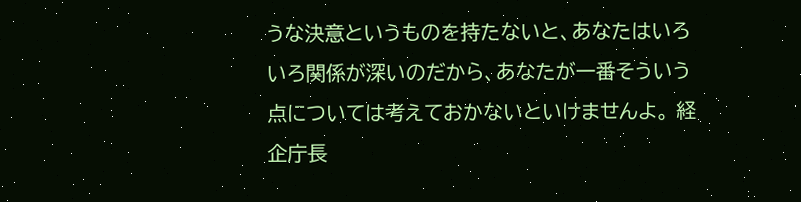うな決意というものを持たないと、あなたはいろいろ関係が深いのだから、あなたが一番そういう点については考えておかないといけませんよ。 経企庁長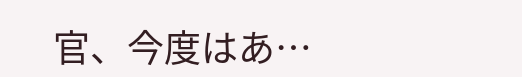官、今度はあ…